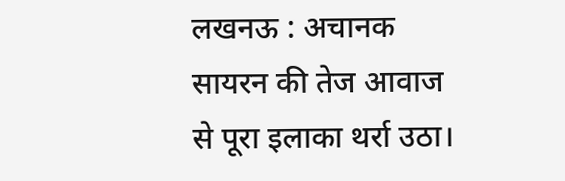लखनऊ : अचानक सायरन की तेज आवाज से पूरा इलाका थर्रा उठा।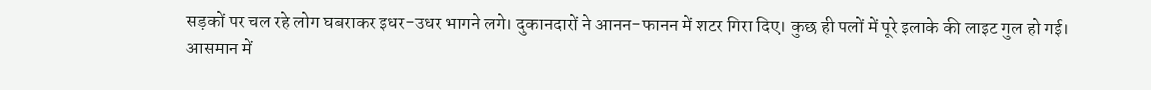सड़कों पर चल रहे लोग घबराकर इधर-उधर भागने लगे। दुकानदारों ने आनन-फानन में शटर गिरा दिए। कुछ ही पलों में पूरे इलाके की लाइट गुल हो गई। आसमान में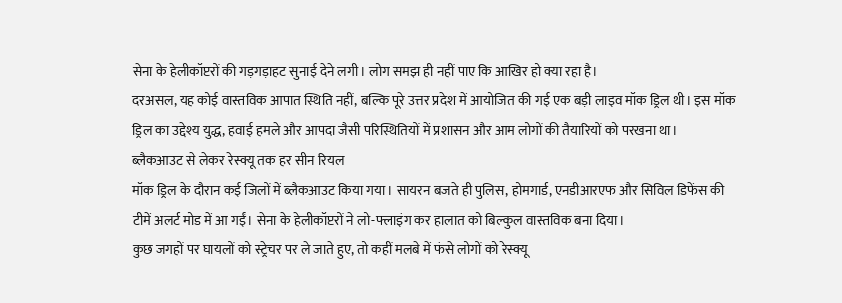सेना के हेलीकॉप्टरों की गड़गड़ाहट सुनाई देने लगी। लोग समझ ही नहीं पाए कि आखिर हो क्या रहा है।
दरअसल, यह कोई वास्तविक आपात स्थिति नहीं, बल्कि पूरे उत्तर प्रदेश में आयोजित की गई एक बड़ी लाइव मॉक ड्रिल थी। इस मॉक ड्रिल का उद्देश्य युद्ध, हवाई हमले और आपदा जैसी परिस्थितियों में प्रशासन और आम लोगों की तैयारियों को परखना था।
ब्लैकआउट से लेकर रेस्क्यू तक हर सीन रियल
मॉक ड्रिल के दौरान कई जिलों में ब्लैकआउट किया गया। सायरन बजते ही पुलिस, होमगार्ड, एनडीआरएफ और सिविल डिफेंस की टीमें अलर्ट मोड में आ गईं। सेना के हेलीकॉप्टरों ने लो-फ्लाइंग कर हालात को बिल्कुल वास्तविक बना दिया।
कुछ जगहों पर घायलों को स्ट्रेचर पर ले जाते हुए, तो कहीं मलबे में फंसे लोगों को रेस्क्यू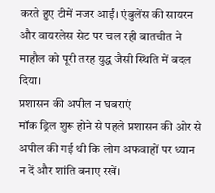करते हुए टीमें नजर आईं। एंबुलेंस की सायरन और वायरलेस सेट पर चल रही बातचीत ने माहौल को पूरी तरह युद्ध जैसी स्थिति में बदल दिया।
प्रशासन की अपील न घबराएं
मॉक ड्रिल शुरू होने से पहले प्रशासन की ओर से अपील की गई थी कि लोग अफवाहों पर ध्यान न दें और शांति बनाए रखें।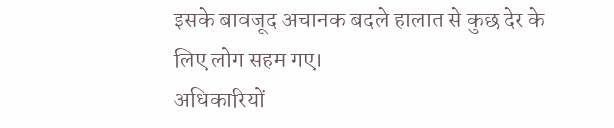इसके बावजूद अचानक बदले हालात से कुछ देर के लिए लोग सहम गए।
अधिकारियों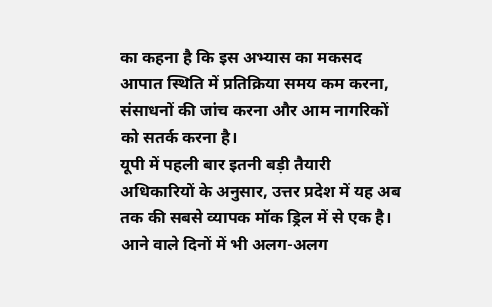का कहना है कि इस अभ्यास का मकसद आपात स्थिति में प्रतिक्रिया समय कम करना, संसाधनों की जांच करना और आम नागरिकों को सतर्क करना है।
यूपी में पहली बार इतनी बड़ी तैयारी
अधिकारियों के अनुसार, उत्तर प्रदेश में यह अब तक की सबसे व्यापक मॉक ड्रिल में से एक है। आने वाले दिनों में भी अलग-अलग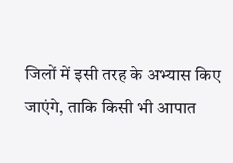जिलों में इसी तरह के अभ्यास किए जाएंगे, ताकि किसी भी आपात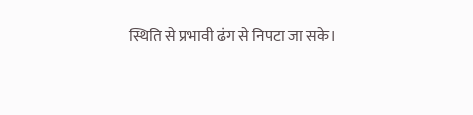स्थिति से प्रभावी ढंग से निपटा जा सके।